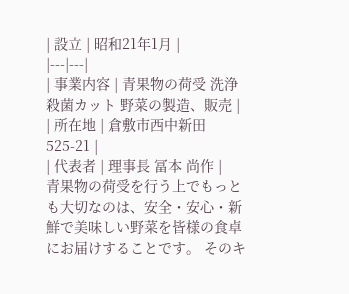| 設立 | 昭和21年1月 |
|---|---|
| 事業内容 | 青果物の荷受 洗浄殺菌カット 野菜の製造、販売 |
| 所在地 | 倉敷市西中新田525-21 |
| 代表者 | 理事長 冨本 尚作 |
青果物の荷受を行う上でもっとも大切なのは、安全・安心・新鮮で美味しい野菜を皆様の食卓にお届けすることです。 そのキ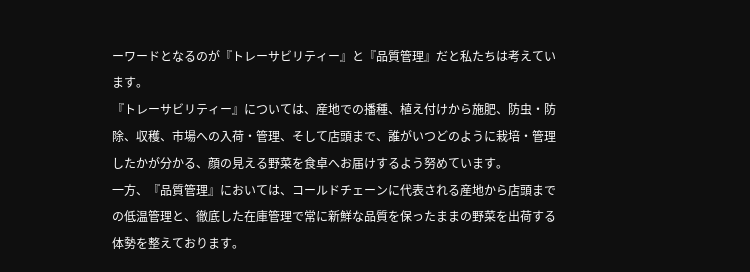ーワードとなるのが『トレーサビリティー』と『品質管理』だと私たちは考えています。
『トレーサビリティー』については、産地での播種、植え付けから施肥、防虫・防除、収穫、市場への入荷・管理、そして店頭まで、誰がいつどのように栽培・管理したかが分かる、顔の見える野菜を食卓へお届けするよう努めています。
一方、『品質管理』においては、コールドチェーンに代表される産地から店頭までの低温管理と、徹底した在庫管理で常に新鮮な品質を保ったままの野菜を出荷する体勢を整えております。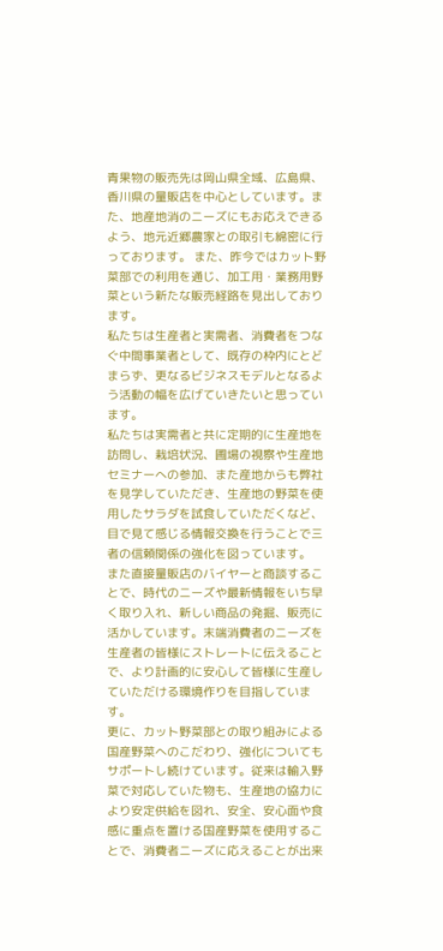青果物の販売先は岡山県全域、広島県、香川県の量販店を中心としています。また、地産地消のニーズにもお応えできるよう、地元近郷農家との取引も綿密に行っております。 また、昨今ではカット野菜部での利用を通じ、加工用・業務用野菜という新たな販売経路を見出しております。
私たちは生産者と実需者、消費者をつなぐ中間事業者として、既存の枠内にとどまらず、更なるビジネスモデルとなるよう活動の幅を広げていきたいと思っています。
私たちは実需者と共に定期的に生産地を訪問し、栽培状況、圃場の視察や生産地セミナーへの参加、また産地からも弊社を見学していただき、生産地の野菜を使用したサラダを試食していただくなど、目で見て感じる情報交換を行うことで三者の信頼関係の強化を図っています。
また直接量販店のバイヤーと商談することで、時代のニーズや最新情報をいち早く取り入れ、新しい商品の発掘、販売に活かしています。末端消費者のニーズを生産者の皆様にストレートに伝えることで、より計画的に安心して皆様に生産していただける環境作りを目指しています。
更に、カット野菜部との取り組みによる国産野菜へのこだわり、強化についてもサポートし続けています。従来は輸入野菜で対応していた物も、生産地の協力により安定供給を図れ、安全、安心面や食感に重点を置ける国産野菜を使用することで、消費者ニーズに応えることが出来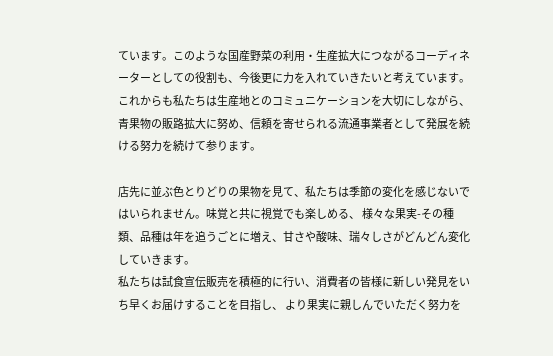ています。このような国産野菜の利用・生産拡大につながるコーディネーターとしての役割も、今後更に力を入れていきたいと考えています。
これからも私たちは生産地とのコミュニケーションを大切にしながら、青果物の販路拡大に努め、信頼を寄せられる流通事業者として発展を続ける努力を続けて参ります。

店先に並ぶ色とりどりの果物を見て、私たちは季節の変化を感じないではいられません。味覚と共に視覚でも楽しめる、 様々な果実-その種類、品種は年を追うごとに増え、甘さや酸味、瑞々しさがどんどん変化していきます。
私たちは試食宣伝販売を積極的に行い、消費者の皆様に新しい発見をいち早くお届けすることを目指し、 より果実に親しんでいただく努力を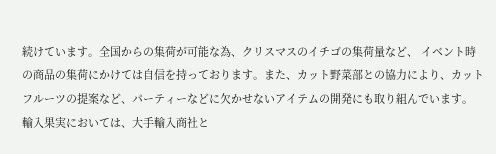続けています。全国からの集荷が可能な為、クリスマスのイチゴの集荷量など、 イベント時の商品の集荷にかけては自信を持っております。また、カット野菜部との協力により、カットフルーツの提案など、パーティーなどに欠かせないアイテムの開発にも取り組んでいます。
輸入果実においては、大手輸入商社と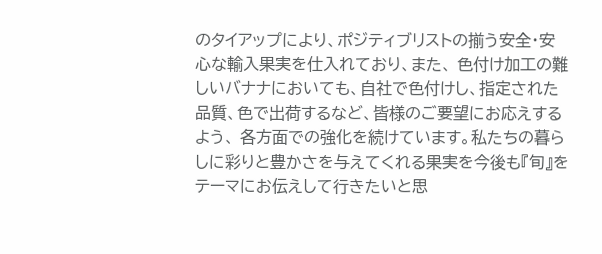のタイアップにより、ポジティブリストの揃う安全・安心な輸入果実を仕入れており、また、 色付け加工の難しいバナナにおいても、自社で色付けし、指定された品質、色で出荷するなど、皆様のご要望にお応えするよう、 各方面での強化を続けています。私たちの暮らしに彩りと豊かさを与えてくれる果実を今後も『旬』をテーマにお伝えして行きたいと思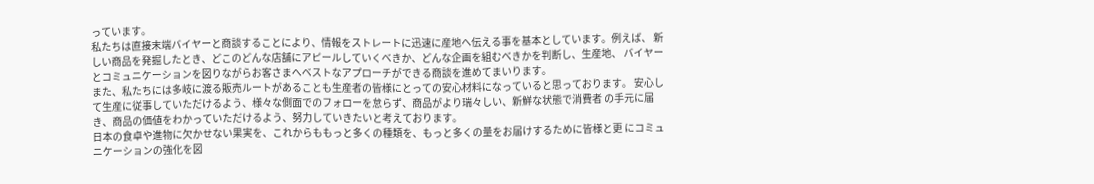っています。
私たちは直接末端バイヤーと商談することにより、情報をストレートに迅速に産地へ伝える事を基本としています。例えば、 新しい商品を発掘したとき、どこのどんな店舗にアピールしていくべきか、どんな企画を組むべきかを判断し、生産地、 バイヤーとコミュニケーションを図りながらお客さまへベストなアプローチができる商談を進めてまいります。
また、私たちには多岐に渡る販売ルートがあることも生産者の皆様にとっての安心材料になっていると思っております。 安心して生産に従事していただけるよう、様々な側面でのフォローを怠らず、商品がより瑞々しい、新鮮な状態で消費者 の手元に届き、商品の価値をわかっていただけるよう、努力していきたいと考えております。
日本の食卓や進物に欠かせない果実を、これからももっと多くの種類を、もっと多くの量をお届けするために皆様と更 にコミュニケーションの強化を図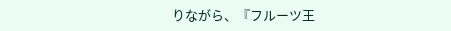りながら、『フルーツ王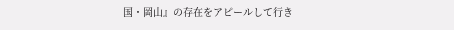国・岡山』の存在をアピールして行き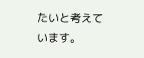たいと考えています。